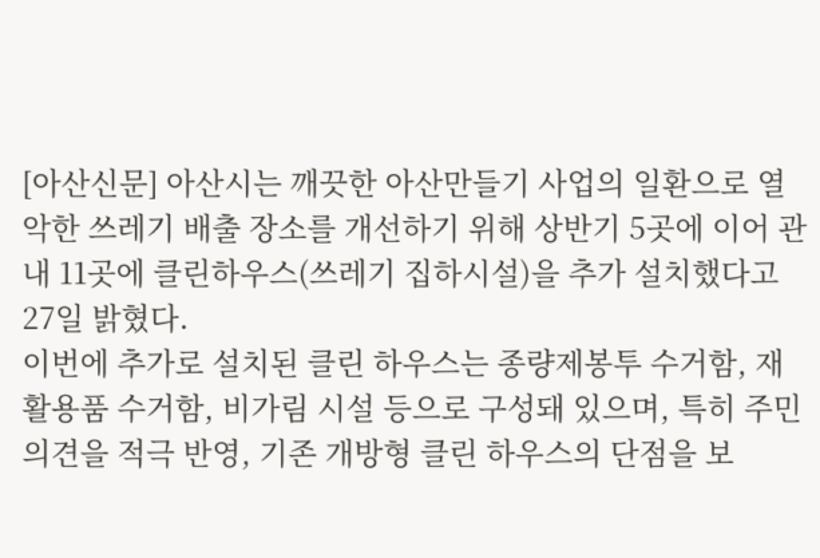[아산신문] 아산시는 깨끗한 아산만들기 사업의 일환으로 열악한 쓰레기 배출 장소를 개선하기 위해 상반기 5곳에 이어 관내 11곳에 클린하우스(쓰레기 집하시설)을 추가 설치했다고 27일 밝혔다.
이번에 추가로 설치된 클린 하우스는 종량제봉투 수거함, 재활용품 수거함, 비가림 시설 등으로 구성돼 있으며, 특히 주민 의견을 적극 반영, 기존 개방형 클린 하우스의 단점을 보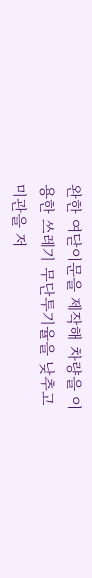완한 여닫이문을 제작해 차량을 이용한 쓰레기 무단투기율을 낮추고 미관을 저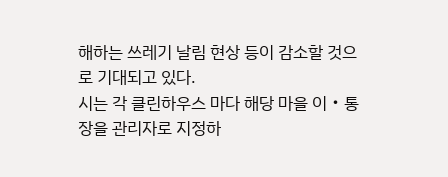해하는 쓰레기 날림 현상 등이 감소할 것으로 기대되고 있다.
시는 각 클린하우스 마다 해당 마을 이‧통장을 관리자로 지정하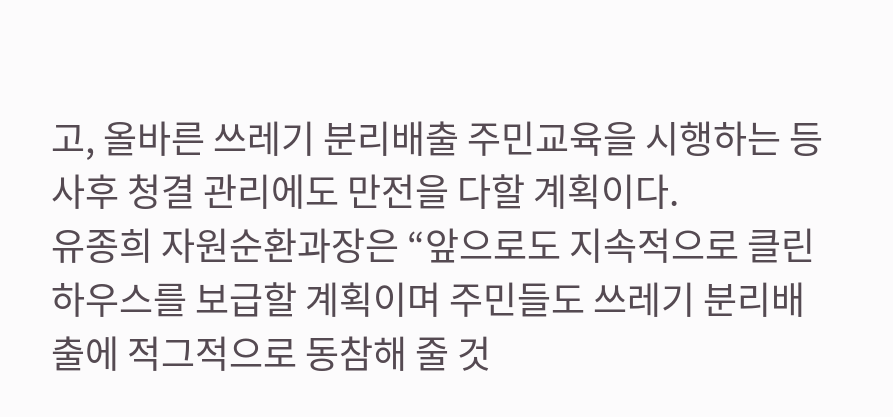고, 올바른 쓰레기 분리배출 주민교육을 시행하는 등 사후 청결 관리에도 만전을 다할 계획이다.
유종희 자원순환과장은 “앞으로도 지속적으로 클린하우스를 보급할 계획이며 주민들도 쓰레기 분리배출에 적그적으로 동참해 줄 것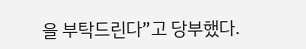을 부탁드린다”고 당부했다.